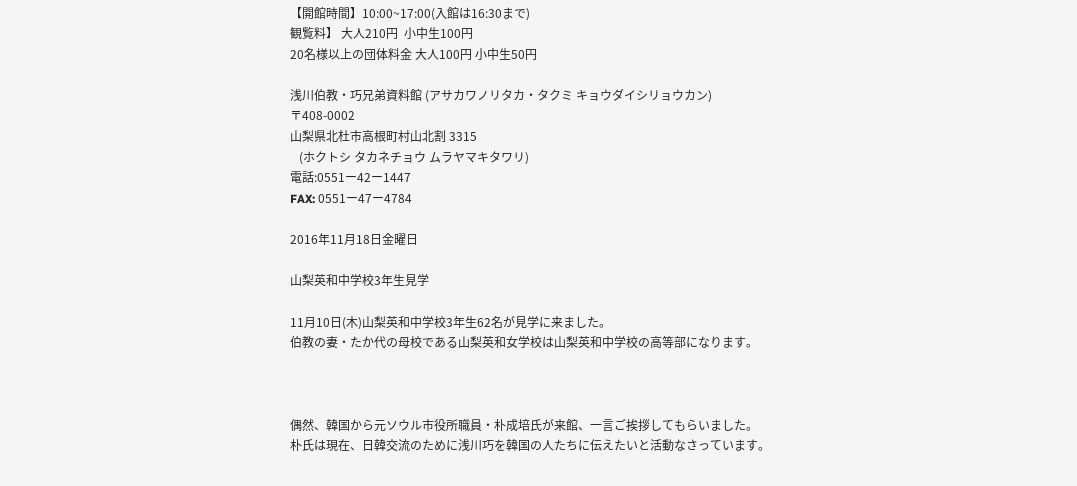【開館時間】10:00~17:00(入館は16:30まで)
観覧料】 大人210円  小中生100円
20名様以上の団体料金 大人100円 小中生50円

浅川伯教・巧兄弟資料館 (アサカワノリタカ・タクミ キョウダイシリョウカン)
〒408-0002
山梨県北杜市高根町村山北割 3315
   (ホクトシ タカネチョウ ムラヤマキタワリ)
電話:0551ー42ー1447
FAX: 0551ー47ー4784

2016年11月18日金曜日

山梨英和中学校3年生見学

11月10日(木)山梨英和中学校3年生62名が見学に来ました。
伯教の妻・たか代の母校である山梨英和女学校は山梨英和中学校の高等部になります。



偶然、韓国から元ソウル市役所職員・朴成培氏が来館、一言ご挨拶してもらいました。
朴氏は現在、日韓交流のために浅川巧を韓国の人たちに伝えたいと活動なさっています。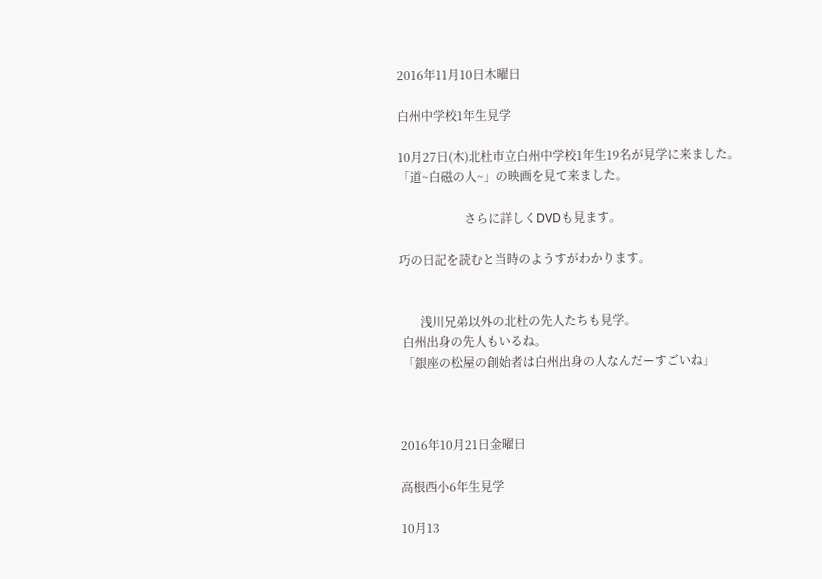2016年11月10日木曜日

白州中学校1年生見学

10月27日(木)北杜市立白州中学校1年生19名が見学に来ました。
「道~白磁の人~」の映画を見て来ました。

                      さらに詳しくDVDも見ます。

巧の日記を読むと当時のようすがわかります。


       浅川兄弟以外の北杜の先人たちも見学。
 白州出身の先人もいるね。
 「銀座の松屋の創始者は白州出身の人なんだーすごいね」



2016年10月21日金曜日

高根西小6年生見学

10月13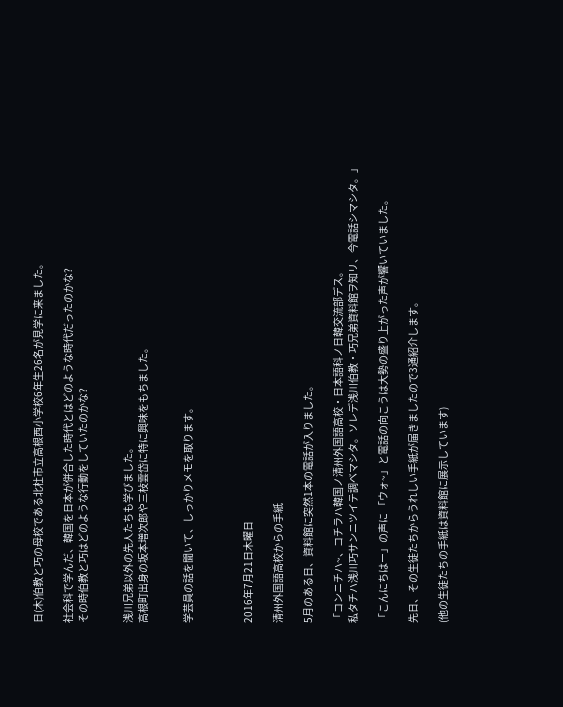日(木)伯教と巧の母校である北杜市立高根西小学校6年生26名が見学に来ました。

社会科で学んだ、韓国を日本が併合した時代とはどのような時代だったのかな?
その時伯教と巧はどのような行動をしていたのかな?


浅川兄弟以外の先人たちも学びました。
高根町出身の坂本増次郎や三枝雲岱に特に興味をもちました。


学芸員の話を聞いて、しっかりメモを取ります。



2016年7月21日木曜日

清州外国語高校からの手紙

5月のある日、資料館に突然1本の電話が入りました。

「コンニチハ~、コチラハ韓国ノ清州外国語高校・日本語科ノ日韓交流部デス。
私タチハ浅川巧サンニツイテ調ベマシタ。ソレデ浅川伯教・巧兄弟資料館ヲ知リ、今電話シマシタ。」

「こんにちはー」の声に 「ウォ~」と電話の向こうは大勢の盛り上がった声が響いていました。

先日、その生徒たちからうれしい手紙が届きましたので3通紹介します。

(他の生徒たちの手紙は資料館に展示しています)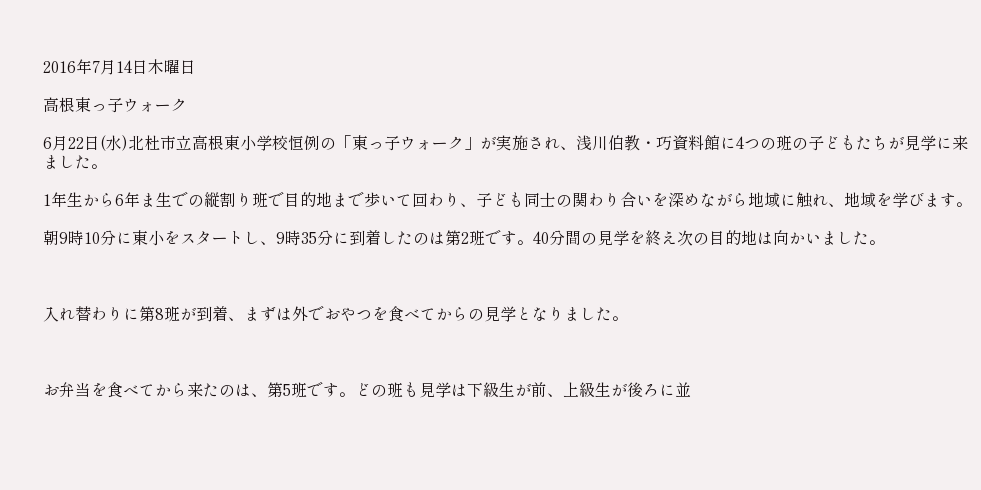2016年7月14日木曜日

高根東っ子ウォーク

6月22日(水)北杜市立高根東小学校恒例の「東っ子ウォーク」が実施され、浅川伯教・巧資料館に4つの班の子どもたちが見学に来ました。

1年生から6年ま生での縦割り班で目的地まで歩いて回わり、子ども同士の関わり合いを深めながら地域に触れ、地域を学びます。

朝9時10分に東小をスタートし、9時35分に到着したのは第2班です。40分間の見学を終え次の目的地は向かいました。



入れ替わりに第8班が到着、まずは外でおやつを食べてからの見学となりました。



お弁当を食べてから来たのは、第5班です。どの班も見学は下級生が前、上級生が後ろに並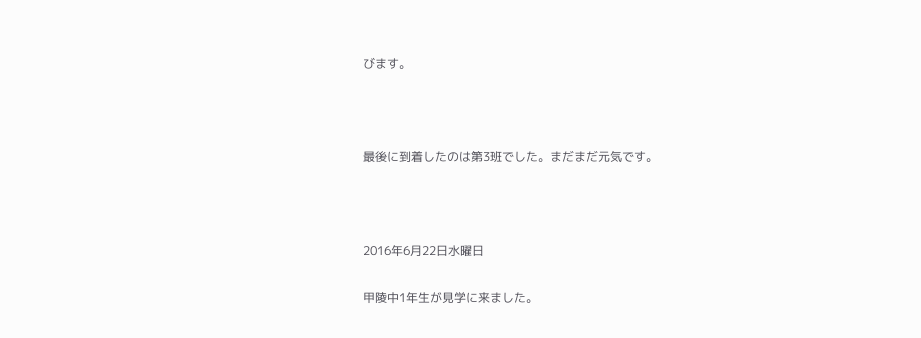びます。



最後に到着したのは第3班でした。まだまだ元気です。



2016年6月22日水曜日

甲陵中1年生が見学に来ました。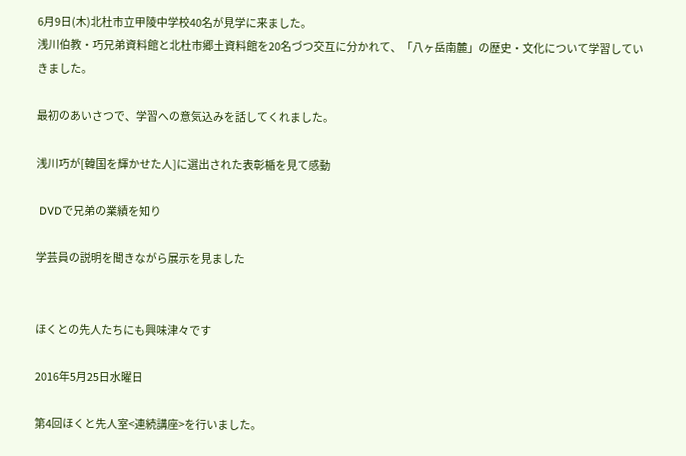6月9日(木)北杜市立甲陵中学校40名が見学に来ました。
浅川伯教・巧兄弟資料館と北杜市郷土資料館を20名づつ交互に分かれて、「八ヶ岳南麓」の歴史・文化について学習していきました。

最初のあいさつで、学習への意気込みを話してくれました。

浅川巧が[韓国を輝かせた人]に選出された表彰楯を見て感動

 DVDで兄弟の業績を知り

学芸員の説明を聞きながら展示を見ました


ほくとの先人たちにも興味津々です

2016年5月25日水曜日

第4回ほくと先人室<連続講座>を行いました。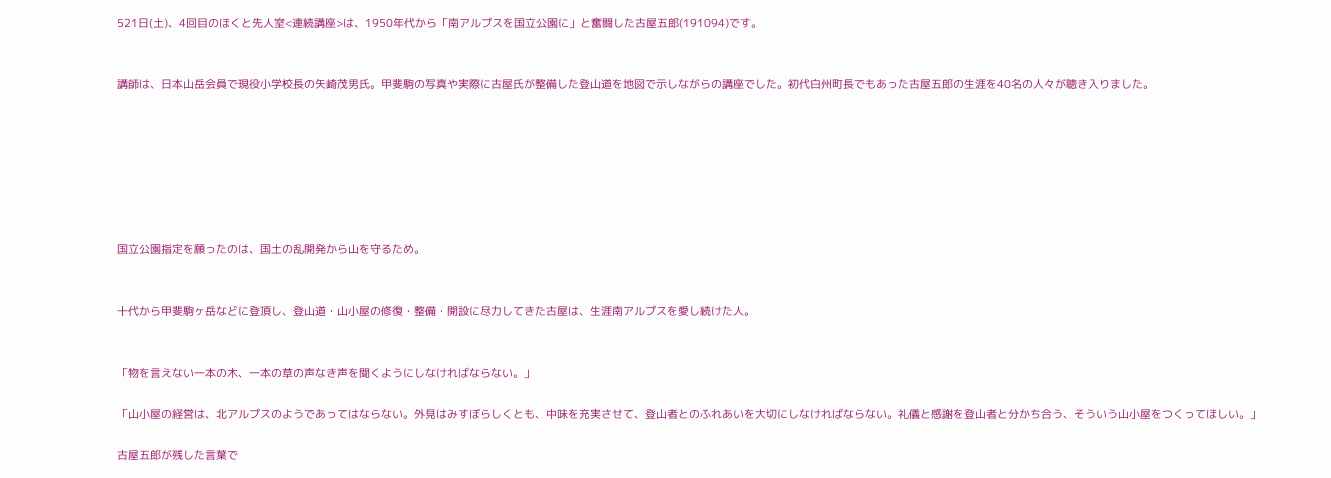521日(土)、4回目のほくと先人室<連続講座>は、1950年代から「南アルプスを国立公園に」と奮闘した古屋五郎(191094)です。


講師は、日本山岳会員で現役小学校長の矢崎茂男氏。甲斐駒の写真や実際に古屋氏が整備した登山道を地図で示しながらの講座でした。初代白州町長でもあった古屋五郎の生涯を40名の人々が聴き入りました。







国立公園指定を願ったのは、国土の乱開発から山を守るため。


十代から甲斐駒ヶ岳などに登頂し、登山道・山小屋の修復・整備・開設に尽力してきた古屋は、生涯南アルプスを愛し続けた人。


「物を言えない一本の木、一本の草の声なき声を聞くようにしなければならない。」

「山小屋の経営は、北アルプスのようであってはならない。外見はみすぼらしくとも、中味を充実させて、登山者とのふれあいを大切にしなければならない。礼儀と感謝を登山者と分かち合う、そういう山小屋をつくってほしい。」

古屋五郎が残した言葉で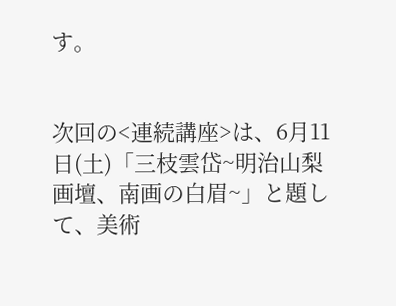す。


次回の<連続講座>は、6月11日(土)「三枝雲岱~明治山梨画壇、南画の白眉~」と題して、美術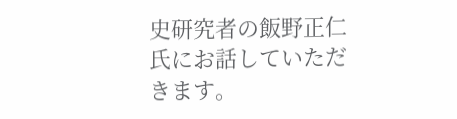史研究者の飯野正仁氏にお話していただきます。